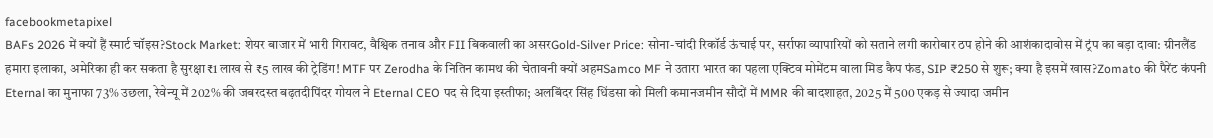facebookmetapixel
BAFs 2026 में क्यों हैं स्मार्ट चॉइस?Stock Market: शेयर बाजार में भारी गिरावट, वैश्विक तनाव और FII बिकवाली का असरGold-Silver Price: सोना-चांदी रिकॉर्ड ऊंचाई पर, सर्राफा व्यापारियों को सताने लगी कारोबार ठप होने की आशंकादावोस में ट्रंप का बड़ा दावा: ग्रीनलैंड हमारा इलाका, अमेरिका ही कर सकता है सुरक्षा₹1 लाख से ₹5 लाख की ट्रेडिंग! MTF पर Zerodha के नितिन कामथ की चेतावनी क्यों अहमSamco MF ने उतारा भारत का पहला एक्टिव मोमेंटम वाला मिड कैप फंड, SIP ₹250 से शुरू; क्या है इसमें खास?Zomato की पैरेंट कंपनी Eternal का मुनाफा 73% उछला, रेवेन्यू में 202% की जबरदस्त बढ़तदीपिंदर गोयल ने Eternal CEO पद से दिया इस्तीफा; अलबिंदर सिंह धिंडसा को मिली कमानजमीन सौदों में MMR की बादशाहत, 2025 में 500 एकड़ से ज्यादा जमीन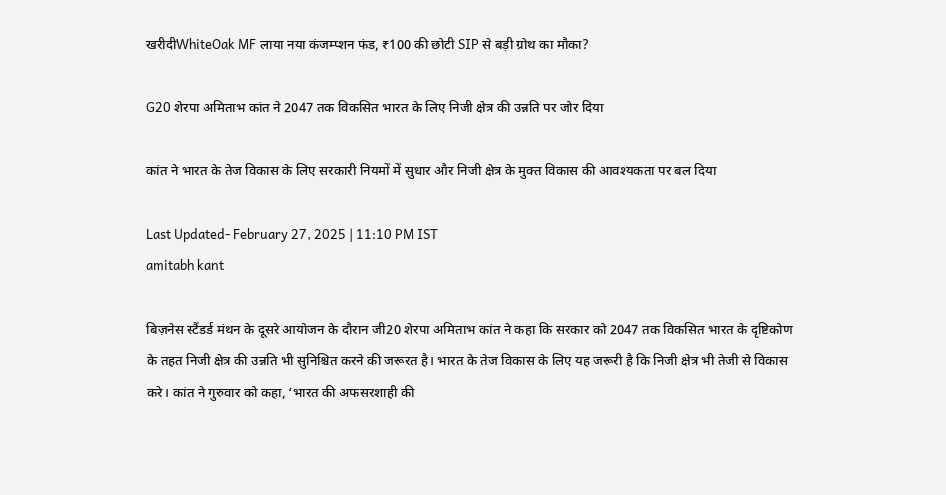खरीदीWhiteOak MF लाया नया कंजम्प्शन फंड, ₹100 की छोटी SIP से बड़ी ग्रोथ का मौका?

G20 शेरपा अमिताभ कांत ने 2047 तक विकसित भारत के लिए निजी क्षेत्र की उन्नति पर जोर दिया

कांत ने भारत के तेज विकास के लिए सरकारी नियमों में सुधार और निजी क्षेत्र के मुक्त विकास की आवश्यकता पर बल दिया

Last Updated- February 27, 2025 | 11:10 PM IST
amitabh kant

बिज़नेस स्टैंडर्ड मंथन के दूसरे आयोजन के दौरान जी20 शेरपा अमिताभ कांत ने कहा कि सरकार को 2047 तक विकसित भारत के दृष्टिकोण के तहत निजी क्षेत्र की उन्नति भी सुनिश्चित करने की जरूरत है। भारत के तेज विकास के लिए यह जरूरी है कि निजी क्षेत्र भी तेजी से विकास करे। कांत ने गुरुवार को कहा, ‘भारत की अफसरशाही की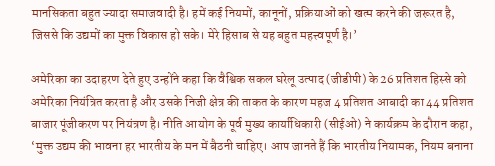मानसिकता बहुत ज्यादा समाजवादी है। हमें कई नियमों, कानूनों, प्रक्रियाओं को खत्म करने की जरूरत है, जिससे कि उद्यमों का मुक्त विकास हो सके। मेरे हिसाब से यह बहुत महत्त्वपूर्ण है।’

अमेरिका का उदाहरण देते हुए उन्होंने कहा कि वैश्विक सकल घरेलू उत्पाद (जीडीपी) के 26 प्रतिशत हिस्से को अमेरिका नियंत्रित करता है और उसके निजी क्षेत्र की ताकत के कारण महज 4 प्रतिशत आबादी का 44 प्रतिशत बाजार पूंजीकरण पर नियंत्रण है। नीति आयोग के पूर्व मुख्य कार्याधिकारी (सीईओ) ने कार्यक्रम के दौरान कहा, ‘मुक्त उद्यम की भावना हर भारतीय के मन में बैठनी चाहिए। आप जानते हैं कि भारतीय नियामक, नियम बनाना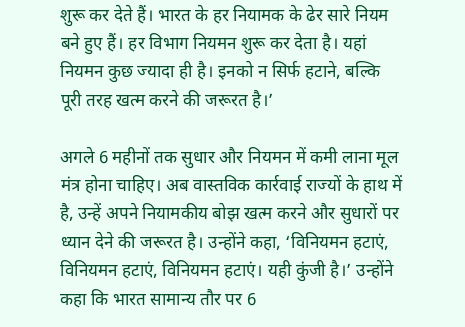शुरू कर देते हैं। भारत के हर नियामक के ढेर सारे नियम बने हुए हैं। हर विभाग नियमन शुरू कर देता है। यहां नियमन कुछ ज्यादा ही है। इनको न सिर्फ हटाने, बल्कि पूरी तरह खत्म करने की जरूरत है।’

अगले 6 महीनों तक सुधार और नियमन में कमी लाना मूल मंत्र होना चाहिए। अब वास्तविक कार्रवाई राज्यों के हाथ में है, उन्हें अपने नियामकीय बोझ खत्म करने और सुधारों पर ध्यान देने की जरूरत है। उन्होंने कहा, ‘विनियमन हटाएं, विनियमन हटाएं, विनियमन हटाएं। यही कुंजी है।’ उन्होंने कहा कि भारत सामान्य तौर पर 6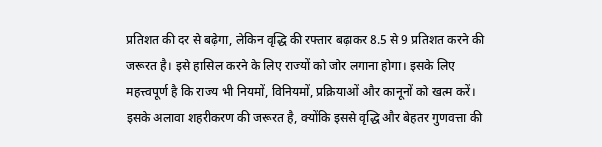प्रतिशत की दर से बढ़ेगा, लेकिन वृद्धि की रफ्तार बढ़ाकर 8.5 से 9 प्रतिशत करने की जरूरत है। इसे हासिल करने के लिए राज्यों को जोर लगाना होगा। इसके लिए महत्त्वपूर्ण है कि राज्य भी नियमों, विनियमों, प्रक्रियाओं और कानूनों को खत्म करें। इसके अलावा शहरीकरण की जरूरत है, क्योंकि इससे वृद्धि और बेहतर गुणवत्ता की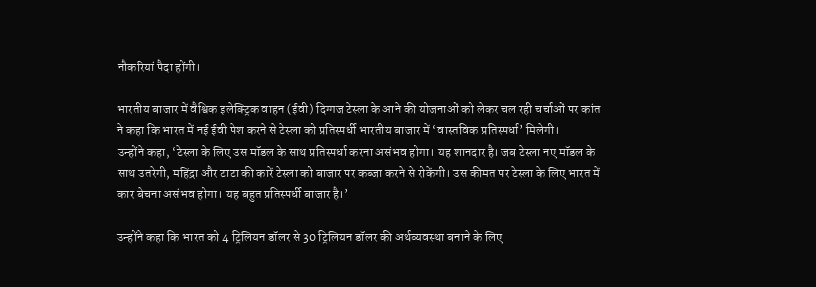नौकरियां पैदा होंगी।

भारतीय बाजार में वैश्विक इलेक्ट्रिक वाहन (ईवी) दिग्गज टेस्ला के आने की योजनाओं को लेकर चल रही चर्चाओं पर कांत ने कहा कि भारत में नई ईवी पेश करने से टेस्ला को प्रतिस्पर्धी भारतीय बाजार में ‘वास्तविक प्रतिस्पर्धा’ मिलेगी।
उन्होंने कहा, ‘टेस्ला के लिए उस मॉडल के साथ प्रतिस्पर्धा करना असंभव होगा। यह शानदार है। जब टेस्ला नए मॉडल के साथ उतरेगी, महिंद्रा और टाटा की कारें टेस्ला को बाजार पर कब्जा करने से रोकेंगी। उस कीमत पर टेस्ला के लिए भारत में कार बेचना असंभव होगा। यह बहुत प्रतिस्पर्धी बाजार है।’

उन्होंने कहा कि भारत को 4 ट्रिलियन डॉलर से 30 ट्रिलियन डॉलर की अर्थव्यवस्था बनाने के लिए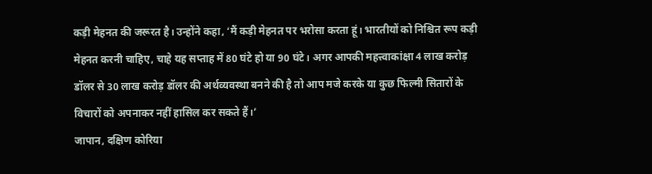कड़ी मेहनत की जरूरत है। उन्होंने कहा, ‘मैं कड़ी मेहनत पर भरोसा करता हूं। भारतीयों को निश्चित रूप कड़ी मेहनत करनी चाहिए, चाहे यह सप्ताह में 80 घंटे हो या 90 घंटे। अगर आपकी महत्त्वाकांक्षा 4 लाख करोड़ डॉलर से 30 लाख करोड़ डॉलर की अर्थव्यवस्था बनने की है तो आप मजे करके या कुछ फिल्मी सितारों के विचारों को अपनाकर नहीं हासिल कर सकते हैं।’
जापान, दक्षिण कोरिया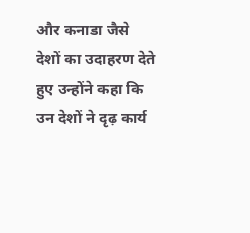और कनाडा जैसे देशों का उदाहरण देते हुए उन्होंने कहा कि उन देशों ने दृढ़ कार्य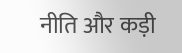नीति और कड़ी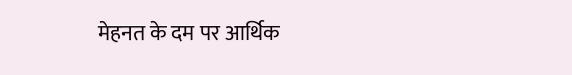मेहनत के दम पर आर्थिक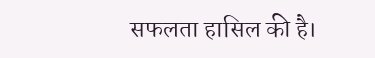सफलता हासिल की है।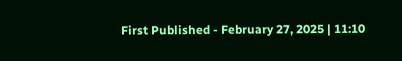First Published - February 27, 2025 | 11:10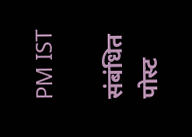PM IST

संबंधित पोस्ट